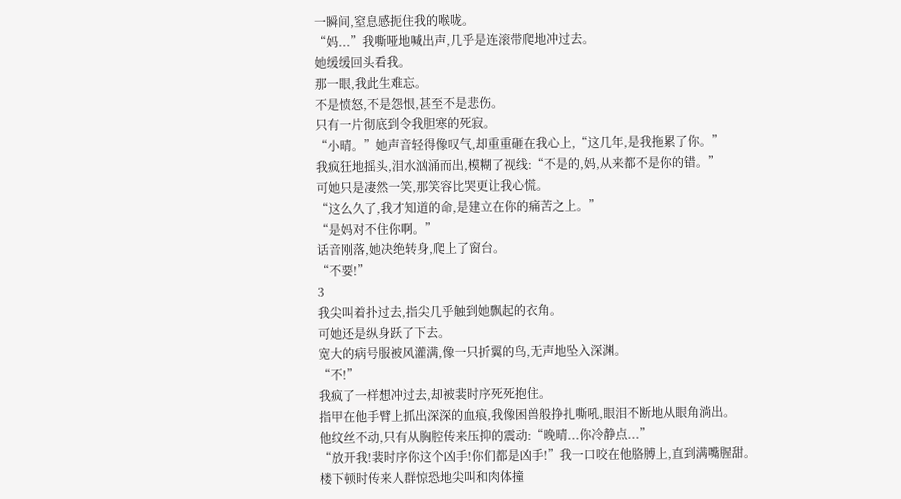一瞬间,窒息感扼住我的喉咙。
“妈...”我嘶哑地喊出声,几乎是连滚带爬地冲过去。
她缓缓回头看我。
那一眼,我此生难忘。
不是愤怒,不是怨恨,甚至不是悲伤。
只有一片彻底到令我胆寒的死寂。
“小晴。”她声音轻得像叹气,却重重砸在我心上,“这几年,是我拖累了你。”
我疯狂地摇头,泪水汹涌而出,模糊了视线:“不是的,妈,从来都不是你的错。”
可她只是凄然一笑,那笑容比哭更让我心慌。
“这么久了,我才知道的命,是建立在你的痛苦之上。”
“是妈对不住你啊。”
话音刚落,她决绝转身,爬上了窗台。
“不要!”
3
我尖叫着扑过去,指尖几乎触到她飘起的衣角。
可她还是纵身跃了下去。
宽大的病号服被风灌满,像一只折翼的鸟,无声地坠入深渊。
“不!”
我疯了一样想冲过去,却被裴时序死死抱住。
指甲在他手臂上抓出深深的血痕,我像困兽般挣扎嘶吼,眼泪不断地从眼角淌出。
他纹丝不动,只有从胸腔传来压抑的震动:“晚晴...你冷静点...”
“放开我!裴时序你这个凶手!你们都是凶手!”我一口咬在他胳膊上,直到满嘴腥甜。
楼下顿时传来人群惊恐地尖叫和肉体撞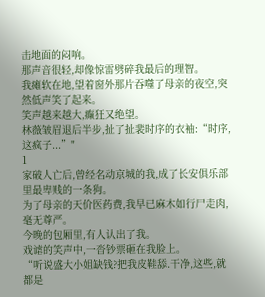击地面的闷响。
那声音很轻,却像惊雷劈碎我最后的理智。
我瘫软在地,望着窗外那片吞噬了母亲的夜空,突然低声笑了起来。
笑声越来越大,癫狂又绝望。
林薇皱眉退后半步,扯了扯裴时序的衣袖:“时序,这疯子...”"
1
家破人亡后,曾经名动京城的我,成了长安俱乐部里最卑贱的一条狗。
为了母亲的天价医药费,我早已麻木如行尸走肉,毫无尊严。
今晚的包厢里,有人认出了我。
戏谑的笑声中,一沓钞票砸在我脸上。
“听说盛大小姐缺钱?把我皮鞋舔.干净,这些,就都是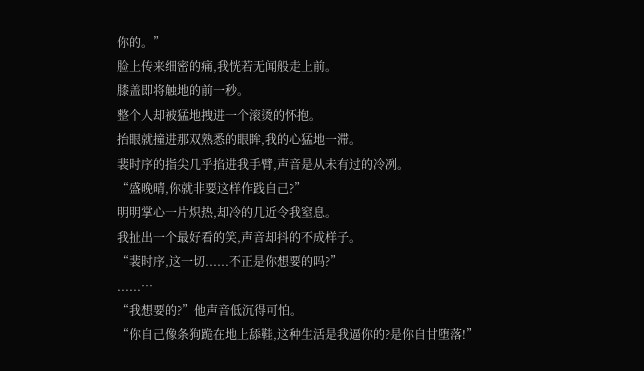你的。”
脸上传来细密的痛,我恍若无闻般走上前。
膝盖即将触地的前一秒。
整个人却被猛地拽进一个滚烫的怀抱。
抬眼就撞进那双熟悉的眼眸,我的心猛地一滞。
裴时序的指尖几乎掐进我手臂,声音是从未有过的冷冽。
“盛晚晴,你就非要这样作践自己?”
明明掌心一片炽热,却冷的几近令我窒息。
我扯出一个最好看的笑,声音却抖的不成样子。
“裴时序,这一切......不正是你想要的吗?”
......…
“我想要的?”他声音低沉得可怕。
“你自己像条狗跪在地上舔鞋,这种生活是我逼你的?是你自甘堕落!”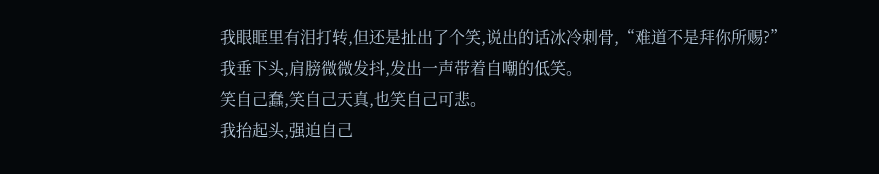我眼眶里有泪打转,但还是扯出了个笑,说出的话冰冷刺骨,“难道不是拜你所赐?”
我垂下头,肩膀微微发抖,发出一声带着自嘲的低笑。
笑自己蠢,笑自己天真,也笑自己可悲。
我抬起头,强迫自己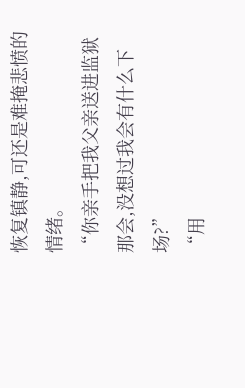恢复镇静,可还是难掩悲愤的情绪。
“你亲手把我父亲送进监狱那会,没想过我会有什么下场?”
“用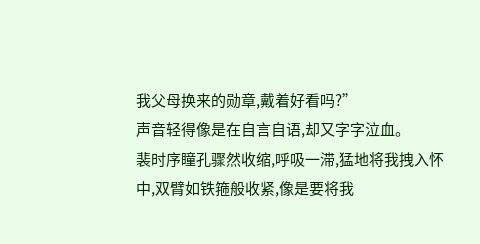我父母换来的勋章,戴着好看吗?”
声音轻得像是在自言自语,却又字字泣血。
裴时序瞳孔骤然收缩,呼吸一滞,猛地将我拽入怀中,双臂如铁箍般收紧,像是要将我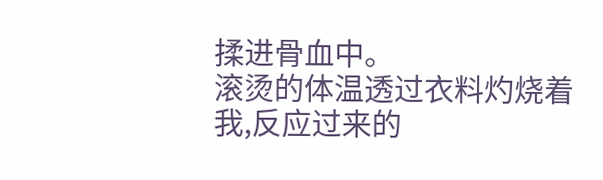揉进骨血中。
滚烫的体温透过衣料灼烧着我,反应过来的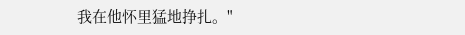我在他怀里猛地挣扎。"